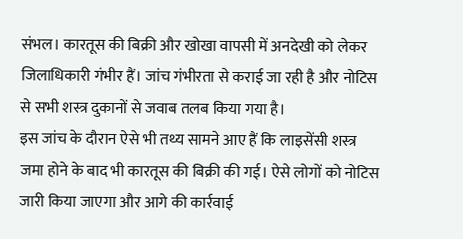संभल। कारतूस की बिक्री और खोखा वापसी में अनदेखी को लेकर जिलाधिकारी गंभीर हैं। जांच गंभीरता से कराई जा रही है और नोटिस से सभी शस्त्र दुकानों से जवाब तलब किया गया है।
इस जांच के दौरान ऐसे भी तथ्य सामने आए हैं कि लाइसेंसी शस्त्र जमा होने के बाद भी कारतूस की बिक्री की गई। ऐसे लोगों को नोटिस जारी किया जाएगा और आगे की कार्रवाई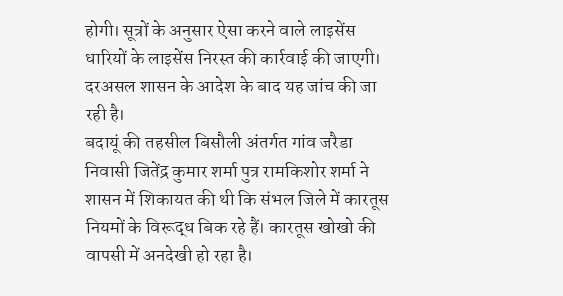होगी। सूत्रों के अनुसार ऐसा करने वाले लाइसेंस धारियों के लाइसेंस निरस्त की कार्रवाई की जाएगी। दरअसल शासन के आदेश के बाद यह जांच की जा रही है।
बदायूं की तहसील बिसौली अंतर्गत गांव जरैडा निवासी जितेंद्र कुमार शर्मा पुत्र रामकिशोर शर्मा ने शासन में शिकायत की थी कि संभल जिले में कारतूस नियमों के विरूद्ध बिक रहे हैं। कारतूस खोखो की वापसी में अनदेखी हो रहा है।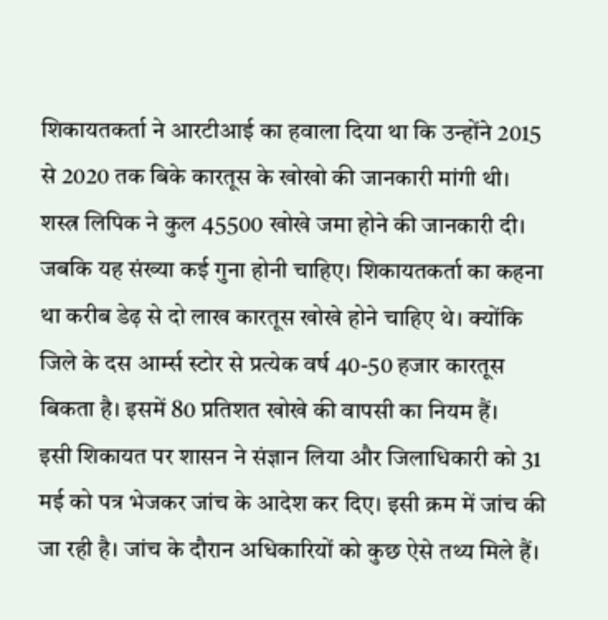शिकायतकर्ता ने आरटीआई का हवाला दिया था कि उन्होंने 2015 से 2020 तक बिके कारतूस के खोखो की जानकारी मांगी थी। शस्त्र लिपिक ने कुल 45500 खोखे जमा होने की जानकारी दी। जबकि यह संख्या कई गुना होनी चाहिए। शिकायतकर्ता का कहना था करीब डेढ़ से दो लाख कारतूस खोखे होने चाहिए थे। क्योंकि जिले के दस आर्म्स स्टोर से प्रत्येक वर्ष 40-50 हजार कारतूस बिकता है। इसमें 80 प्रतिशत खोखे की वापसी का नियम हैं।
इसी शिकायत पर शासन ने संज्ञान लिया और जिलाधिकारी को 31 मई को पत्र भेजकर जांच के आदेश कर दिए। इसी क्रम में जांच की जा रही है। जांच के दौरान अधिकारियों को कुछ ऐसे तथ्य मिले हैं।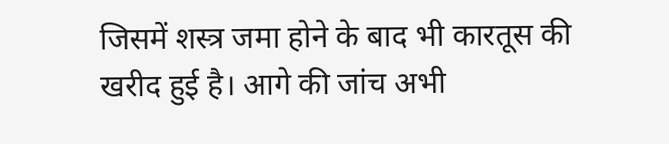जिसमें शस्त्र जमा होने के बाद भी कारतूस की खरीद हुई है। आगे की जांच अभी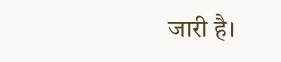जारी है।